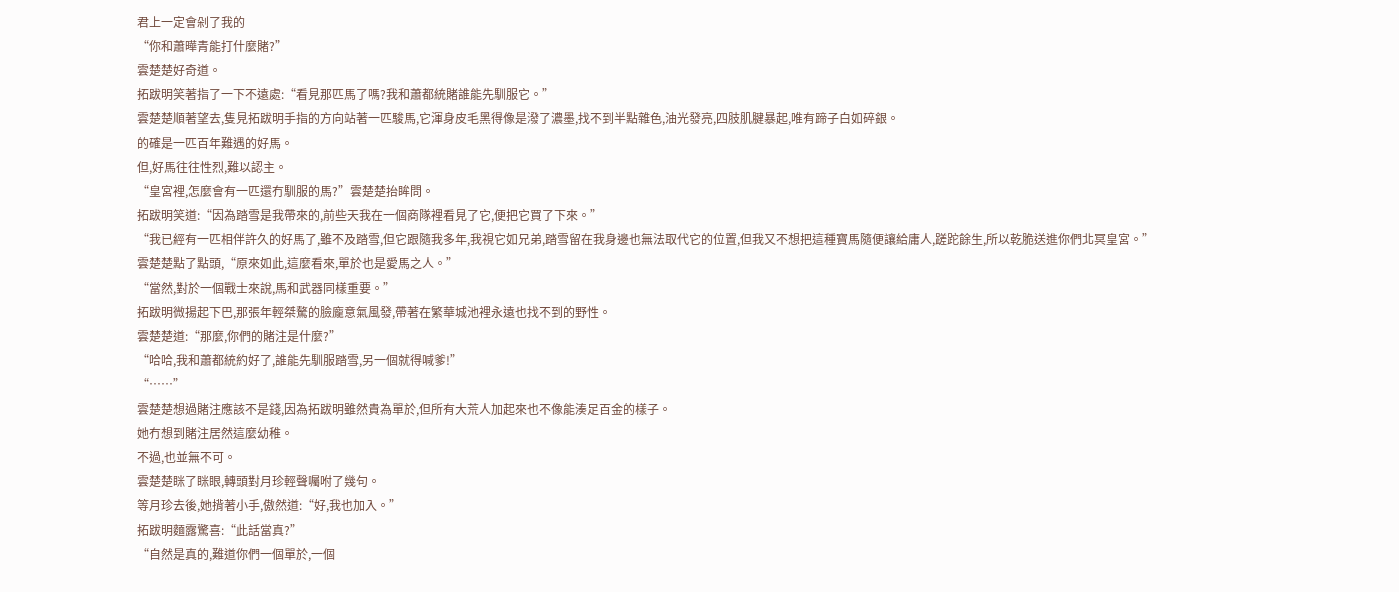君上一定會剁了我的
“你和蕭曄青能打什麼賭?”
雲楚楚好奇道。
拓跋明笑著指了一下不遠處:“看見那匹馬了嗎?我和蕭都統賭誰能先馴服它。”
雲楚楚順著望去,隻見拓跋明手指的方向站著一匹駿馬,它渾身皮毛黑得像是潑了濃墨,找不到半點雜色,油光發亮,四肢肌腱暴起,唯有蹄子白如碎銀。
的確是一匹百年難遇的好馬。
但,好馬往往性烈,難以認主。
“皇宮裡,怎麼會有一匹還冇馴服的馬?”雲楚楚抬眸問。
拓跋明笑道:“因為踏雪是我帶來的,前些天我在一個商隊裡看見了它,便把它買了下來。”
“我已經有一匹相伴許久的好馬了,雖不及踏雪,但它跟隨我多年,我視它如兄弟,踏雪留在我身邊也無法取代它的位置,但我又不想把這種寶馬隨便讓給庸人,蹉跎餘生,所以乾脆送進你們北冥皇宮。”
雲楚楚點了點頭,“原來如此,這麼看來,單於也是愛馬之人。”
“當然,對於一個戰士來說,馬和武器同樣重要。”
拓跋明微揚起下巴,那張年輕桀驁的臉龐意氣風發,帶著在繁華城池裡永遠也找不到的野性。
雲楚楚道:“那麼,你們的賭注是什麼?”
“哈哈,我和蕭都統約好了,誰能先馴服踏雪,另一個就得喊爹!”
“……”
雲楚楚想過賭注應該不是錢,因為拓跋明雖然貴為單於,但所有大荒人加起來也不像能湊足百金的樣子。
她冇想到賭注居然這麼幼稚。
不過,也並無不可。
雲楚楚眯了眯眼,轉頭對月珍輕聲囑咐了幾句。
等月珍去後,她揹著小手,傲然道:“好,我也加入。”
拓跋明麵露驚喜:“此話當真?”
“自然是真的,難道你們一個單於,一個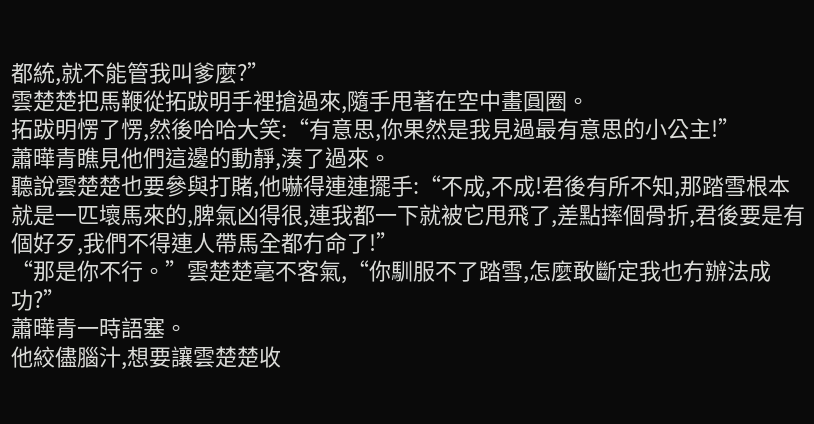都統,就不能管我叫爹麼?”
雲楚楚把馬鞭從拓跋明手裡搶過來,隨手甩著在空中畫圓圈。
拓跋明愣了愣,然後哈哈大笑:“有意思,你果然是我見過最有意思的小公主!”
蕭曄青瞧見他們這邊的動靜,湊了過來。
聽說雲楚楚也要參與打賭,他嚇得連連擺手:“不成,不成!君後有所不知,那踏雪根本就是一匹壞馬來的,脾氣凶得很,連我都一下就被它甩飛了,差點摔個骨折,君後要是有個好歹,我們不得連人帶馬全都冇命了!”
“那是你不行。”雲楚楚毫不客氣,“你馴服不了踏雪,怎麼敢斷定我也冇辦法成功?”
蕭曄青一時語塞。
他絞儘腦汁,想要讓雲楚楚收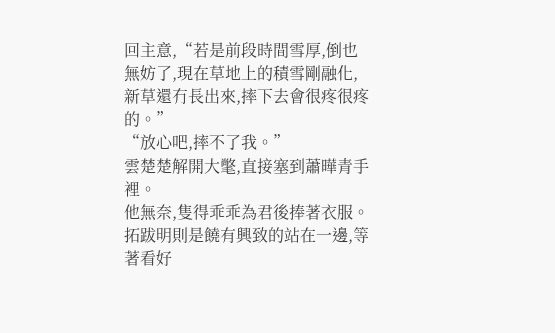回主意,“若是前段時間雪厚,倒也無妨了,現在草地上的積雪剛融化,新草還冇長出來,摔下去會很疼很疼的。”
“放心吧,摔不了我。”
雲楚楚解開大氅,直接塞到蕭曄青手裡。
他無奈,隻得乖乖為君後捧著衣服。
拓跋明則是饒有興致的站在一邊,等著看好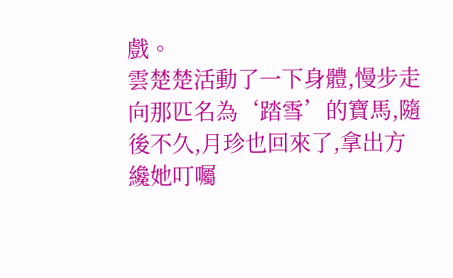戲。
雲楚楚活動了一下身體,慢步走向那匹名為‘踏雪’的寶馬,隨後不久,月珍也回來了,拿出方纔她叮囑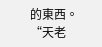的東西。
“天老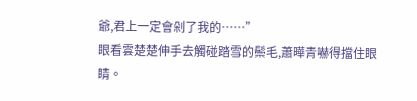爺,君上一定會剁了我的……”
眼看雲楚楚伸手去觸碰踏雪的鬃毛,蕭曄青嚇得擋住眼睛。